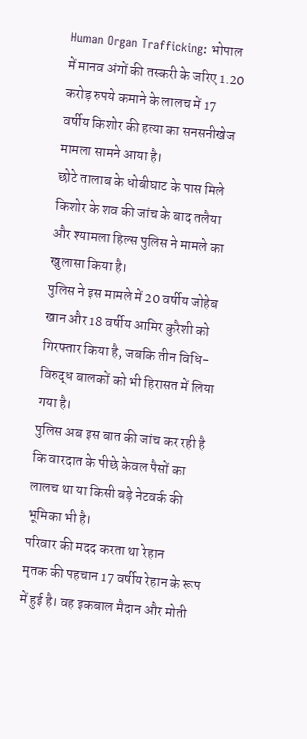Human Organ Trafficking: भोपाल में मानव अंगों की तस्करी के जरिए 1.20 करोड़ रुपये कमाने के लालच में 17 वर्षीय किशोर की हत्या का सनसनीखेज मामला सामने आया है।
छोटे तालाब के धोबीघाट के पास मिले किशोर के शव की जांच के बाद तलैया और श्यामला हिल्स पुलिस ने मामले का खुलासा किया है।
पुलिस ने इस मामले में 20 वर्षीय जोहेब खान और 18 वर्षीय आमिर कुरैशी को गिरफ्तार किया है, जबकि तीन विधि-विरुद्ध बालकों को भी हिरासत में लिया गया है।
पुलिस अब इस बात की जांच कर रही है कि वारदात के पीछे केवल पैसों का लालच था या किसी बड़े नेटवर्क की भूमिका भी है।
परिवार की मदद करता था रेहान
मृतक की पहचान 17 वर्षीय रेहान के रूप में हुई है। वह इकबाल मैदान और मोती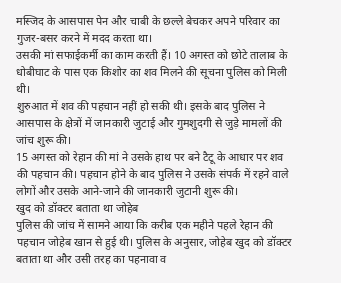मस्जिद के आसपास पेन और चाबी के छल्ले बेचकर अपने परिवार का गुजर-बसर करने में मदद करता था।
उसकी मां सफाईकर्मी का काम करती हैं। 10 अगस्त को छोटे तालाब के धोबीघाट के पास एक किशोर का शव मिलने की सूचना पुलिस को मिली थी।
शुरुआत में शव की पहचान नहीं हो सकी थी। इसके बाद पुलिस ने आसपास के क्षेत्रों में जानकारी जुटाई और गुमशुदगी से जुड़े मामलों की जांच शुरू की।
15 अगस्त को रेहान की मां ने उसके हाथ पर बने टैटू के आधार पर शव की पहचान की। पहचान होने के बाद पुलिस ने उसके संपर्क में रहने वाले लोगों और उसके आने-जाने की जानकारी जुटानी शुरू की।
खुद को डॉक्टर बताता था जोहेब
पुलिस की जांच में सामने आया कि करीब एक महीने पहले रेहान की पहचान जोहेब खान से हुई थी। पुलिस के अनुसार, जोहेब खुद को डॉक्टर बताता था और उसी तरह का पहनावा व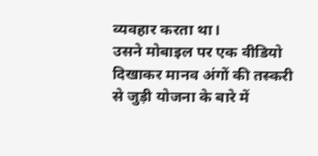व्यवहार करता था।
उसने मोबाइल पर एक वीडियो दिखाकर मानव अंगों की तस्करी से जुड़ी योजना के बारे में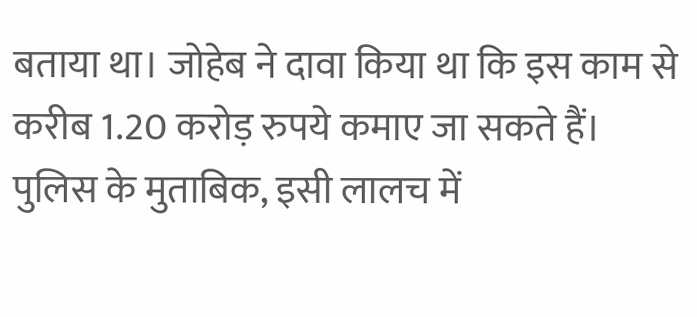बताया था। जोहेब ने दावा किया था कि इस काम से करीब 1.20 करोड़ रुपये कमाए जा सकते हैं।
पुलिस के मुताबिक, इसी लालच में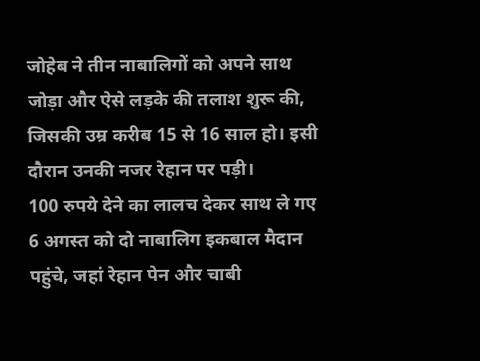जोहेब ने तीन नाबालिगों को अपने साथ जोड़ा और ऐसे लड़के की तलाश शुरू की, जिसकी उम्र करीब 15 से 16 साल हो। इसी दौरान उनकी नजर रेहान पर पड़ी।
100 रुपये देने का लालच देकर साथ ले गए
6 अगस्त को दो नाबालिग इकबाल मैदान पहुंचे, जहां रेहान पेन और चाबी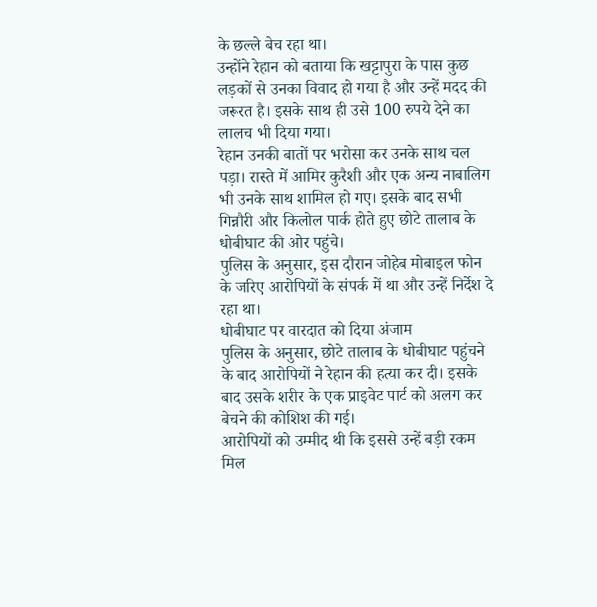के छल्ले बेच रहा था।
उन्होंने रेहान को बताया कि खट्टापुरा के पास कुछ लड़कों से उनका विवाद हो गया है और उन्हें मदद की जरूरत है। इसके साथ ही उसे 100 रुपये देने का लालच भी दिया गया।
रेहान उनकी बातों पर भरोसा कर उनके साथ चल पड़ा। रास्ते में आमिर कुरैशी और एक अन्य नाबालिग भी उनके साथ शामिल हो गए। इसके बाद सभी गिन्नौरी और किलोल पार्क होते हुए छोटे तालाब के धोबीघाट की ओर पहुंचे।
पुलिस के अनुसार, इस दौरान जोहेब मोबाइल फोन के जरिए आरोपियों के संपर्क में था और उन्हें निर्देश दे रहा था।
धोबीघाट पर वारदात को दिया अंजाम
पुलिस के अनुसार, छोटे तालाब के धोबीघाट पहुंचने के बाद आरोपियों ने रेहान की हत्या कर दी। इसके बाद उसके शरीर के एक प्राइवेट पार्ट को अलग कर बेचने की कोशिश की गई।
आरोपियों को उम्मीद थी कि इससे उन्हें बड़ी रकम मिल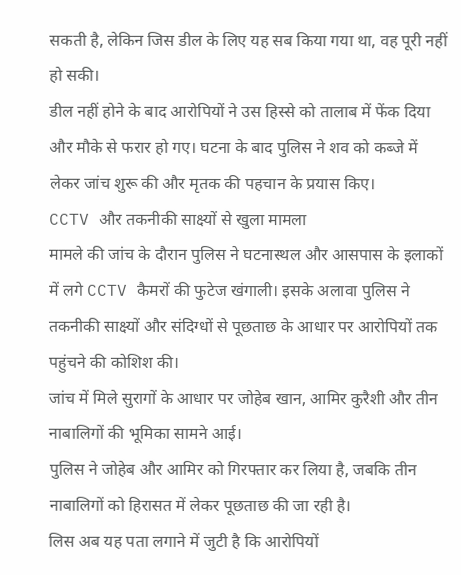सकती है, लेकिन जिस डील के लिए यह सब किया गया था, वह पूरी नहीं हो सकी।
डील नहीं होने के बाद आरोपियों ने उस हिस्से को तालाब में फेंक दिया और मौके से फरार हो गए। घटना के बाद पुलिस ने शव को कब्जे में लेकर जांच शुरू की और मृतक की पहचान के प्रयास किए।
CCTV और तकनीकी साक्ष्यों से खुला मामला
मामले की जांच के दौरान पुलिस ने घटनास्थल और आसपास के इलाकों में लगे CCTV कैमरों की फुटेज खंगाली। इसके अलावा पुलिस ने तकनीकी साक्ष्यों और संदिग्धों से पूछताछ के आधार पर आरोपियों तक पहुंचने की कोशिश की।
जांच में मिले सुरागों के आधार पर जोहेब खान, आमिर कुरैशी और तीन नाबालिगों की भूमिका सामने आई।
पुलिस ने जोहेब और आमिर को गिरफ्तार कर लिया है, जबकि तीन नाबालिगों को हिरासत में लेकर पूछताछ की जा रही है।
लिस अब यह पता लगाने में जुटी है कि आरोपियों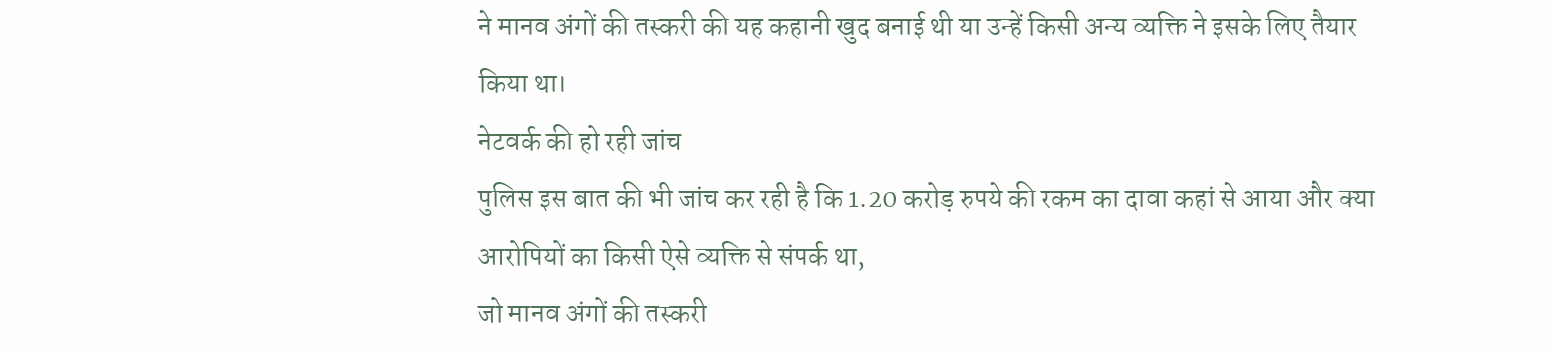ने मानव अंगों की तस्करी की यह कहानी खुद बनाई थी या उन्हें किसी अन्य व्यक्ति ने इसके लिए तैयार किया था।
नेटवर्क की हो रही जांच
पुलिस इस बात की भी जांच कर रही है कि 1.20 करोड़ रुपये की रकम का दावा कहां से आया और क्या आरोपियों का किसी ऐसे व्यक्ति से संपर्क था,
जो मानव अंगों की तस्करी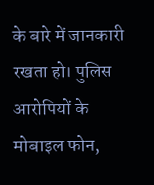के बारे में जानकारी रखता हो। पुलिस आरोपियों के मोबाइल फोन,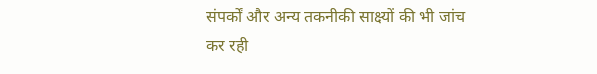संपर्कों और अन्य तकनीकी साक्ष्यों की भी जांच कर रही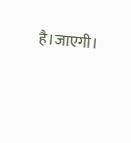है।जाएगी।